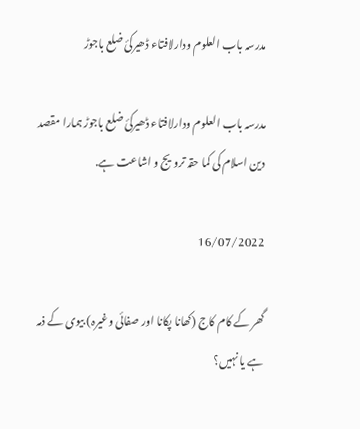مدرسہ باب العلوم ودارلافتاء ڈھیرکئ ضلع باجوڑ

مدرسہ باب العلوم ودارلافتاء ڈھیرکئ ضلع باجوڑ ہمارا مقصد دین اسلام کی کما حقہ ترویج و اشاعت ہے.

16/07/2022

گھر کے کام کاج (کھانا پکانا اور صفائی وغیرہ) بیوی کے ذمہ ہے یا نہیں؟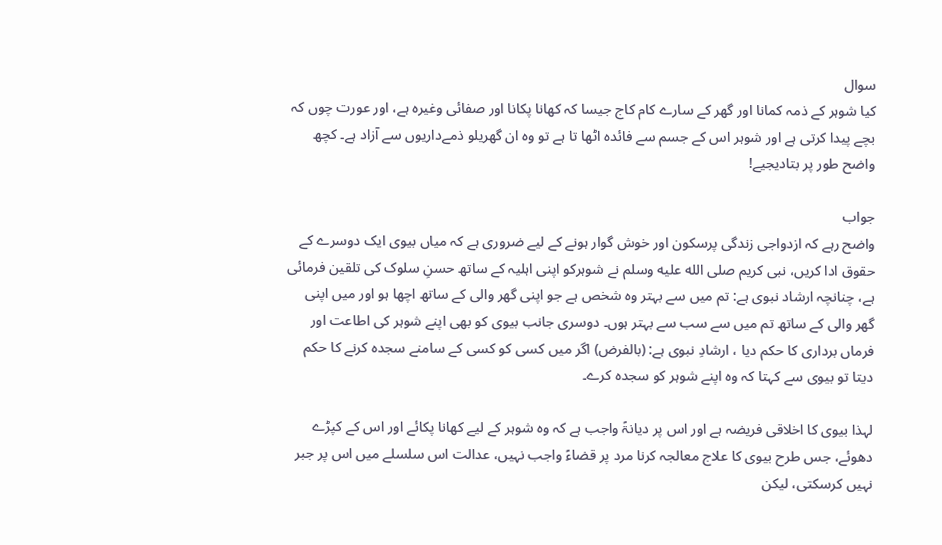سوال
کیا شوہر کے ذمہ کمانا اور گھر کے سارے کام کاج جیسا کہ کھانا پکانا اور صفائی وغیرہ ہے، اور عورت چوں کہ بچے پیدا کرتی ہے اور شوہر اس کے جسم سے فائدہ اٹھا تا ہے تو وہ ان گھریلو ذمےداریوں سے آزاد ہے۔ کچھ واضح طور پر بتادیجیے!

جواب
واضح رہے کہ ازدواجی زندگی پرسکون اور خوش گوار ہونے کے لیے ضروری ہے کہ میاں بیوی ایک دوسرے کے حقوق ادا کریں، نبی کریم صلى الله عليه وسلم نے شوہرکو اپنی اہلیہ کے ساتھ حسنِ سلوک کی تلقین فرمائی ہے، چنانچہ ارشاد نبوی ہے: تم میں سے بہتر وہ شخص ہے جو اپنی گھر والی کے ساتھ اچھا ہو اور میں اپنی گھر والی کے ساتھ تم میں سے سب سے بہتر ہوں۔ دوسری جانب بیوی کو بھی اپنے شوہر کی اطاعت اور فرماں برداری کا حکم دیا ، ارشادِ نبوی ہے: (بالفرض) اگر میں کسی کو کسی کے سامنے سجدہ کرنے کا حکم دیتا تو بیوی سے کہتا کہ وہ اپنے شوہر کو سجدہ کرے۔

لہذا بیوی کا اخلاقی فریضہ ہے اور اس پر دیانۃً واجب ہے کہ وہ شوہر کے لیے کھانا پکائے اور اس کے کپڑے دھوئے، جس طرح بیوی کا علاج معالجہ کرنا مرد پر قضاءً واجب نہیں، عدالت اس سلسلے میں اس پر جبر نہیں کرسکتی، لیکن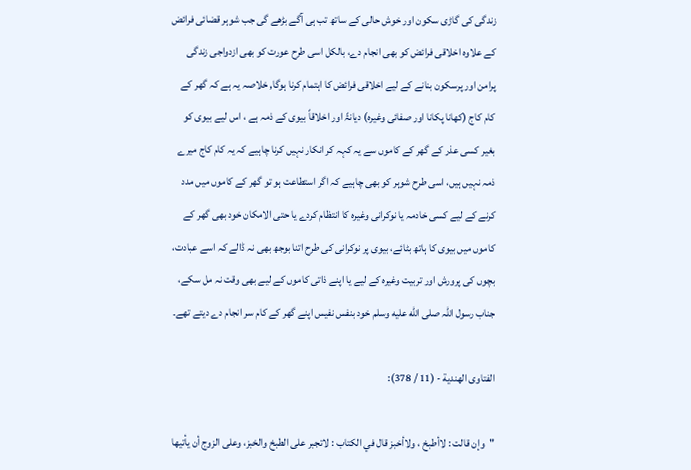زندگی کی گاڑی سکون اور خوش حالی کے ساتھ تب ہی آگے بڑھے گی جب شوہر قضائی فرائض کے علاوہ اخلاقی فرائض کو بھی انجام دے، بالکل اسی طرح عورت کو بھی ازدواجی زندگی پرامن اور پرسکون بنانے کے لیے اخلاقی فرائض کا اہتمام کرنا ہوگا, خلاصہ یہ ہے کہ گھر کے کام کاج (کھانا پکانا اور صفائی وغیرہ) دیانۃً اور اخلاقاً بیوی کے ذمہ ہے ، اس لیے بیوی کو بغیر کسی عذر کے گھر کے کاموں سے یہ کہہ کر انکار نہیں کرنا چاہیے کہ یہ کام کاج میرے ذمہ نہیں ہیں، اسی طرح شوہر کو بھی چاہیے کہ اگر استطاعت ہو تو گھر کے کاموں میں مدد کرنے کے لیے کسی خادمہ یا نوکرانی وغیرہ کا انتظام کردے یا حتی الامکان خود بھی گھر کے کاموں میں بیوی کا ہاتھ بٹائے، بیوی پر نوکرانی کی طرح اتنا بوجھ بھی نہ ڈالے کہ اسے عبادت، بچوں کی پرورش اور تربیت وغیرہ کے لیے یا اپنے ذاتی کاموں کے لیے بھی وقت نہ مل سکے، جناب رسول اللہ صلى الله عليه وسلم خود بنفس نفیس اپنے گھر کے کام سر انجام دے دیتے تھے۔

الفتاوى الهندية - (11 / 378):

"وإن قالت : لاأطبخ ، ولاأخبز قال في الكتاب : لاتجبر على الطبخ والخبز، وعلى الزوج أن يأتيها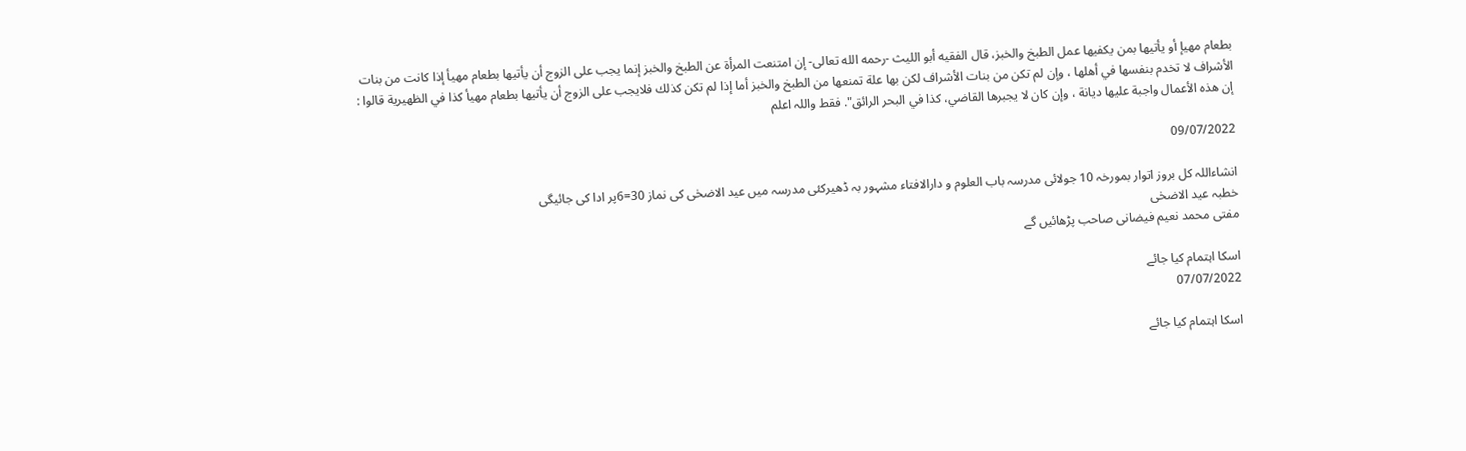بطعام مهيإ أو يأتيها بمن يكفيها عمل الطبخ والخبز، قال الفقيه أبو الليث -رحمه الله تعالى- إن امتنعت المرأة عن الطبخ والخبز إنما يجب على الزوج أن يأتيها بطعام مهيأ إذا كانت من بنات الأشراف لا تخدم بنفسها في أهلها ، وإن لم تكن من بنات الأشراف لكن بها علة تمنعها من الطبخ والخبز أما إذا لم تكن كذلك فلايجب على الزوج أن يأتيها بطعام مهيأ كذا في الظهيرية قالوا : إن هذه الأعمال واجبة عليها ديانة ، وإن كان لا يجبرها القاضي، كذا في البحر الرائق". فقط واللہ اعلم

09/07/2022

انشاءاللہ کل بروز اتوار بمورخہ 10 جولائی مدرسہ باب العلوم و دارالافتاء مشہور بہ ڈھیرکئی مدرسہ میں عید الاضحٰی کی نماز 30=6پر ادا کی جائیگی
خطبہ عید الاضحٰی
مفتی محمد نعیم فیضانی صاحب پڑھائیں گے

اسکا اہتمام کیا جائے
07/07/2022

اسکا اہتمام کیا جائے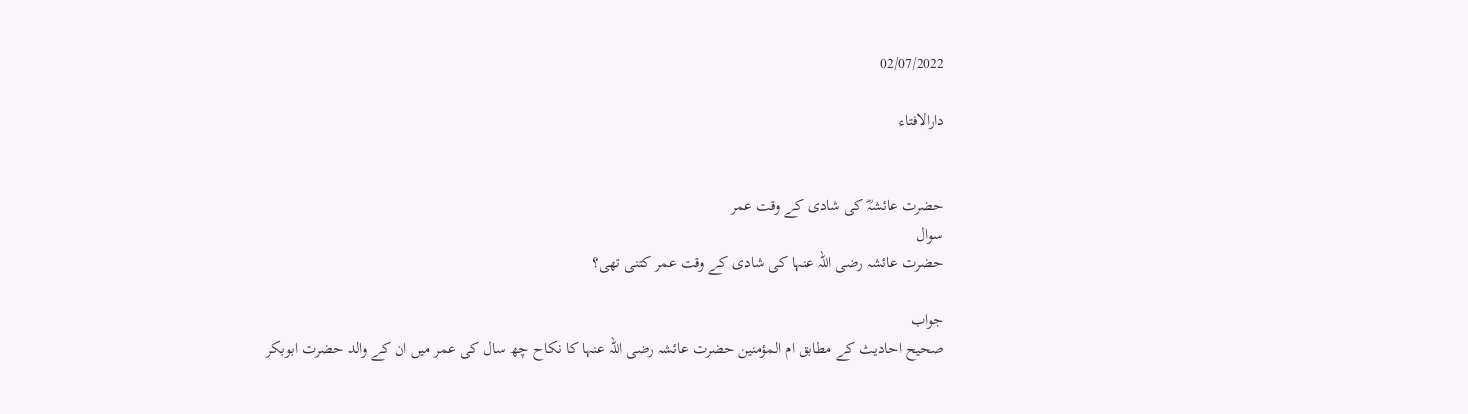02/07/2022

دارالافتاء


حضرت عائشہؓ کی شادی کے وقت عمر
سوال
حضرت عائشہ رضی اللہ عنہا کی شادی کے وقت عمر کتنی تھی؟

جواب
صحیح احادیث کے مطابق ام المؤمنین حضرت عائشہ رضی اللہ عنہا کا نکاح چھ سال کی عمر میں ان کے والد حضرت ابوبکر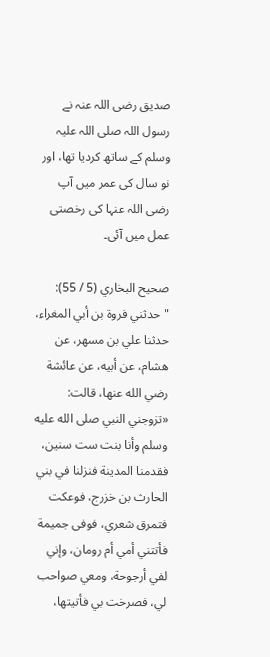صدیق رضی اللہ عنہ نے رسول اللہ صلی اللہ علیہ وسلم کے ساتھ کردیا تھا، اور نو سال کی عمر میں آپ رضی اللہ عنہا کی رخصتی عمل میں آئی۔

صحيح البخاري (5 / 55):
"حدثني فروة بن أبي المغراء، حدثنا علي بن مسهر، عن هشام، عن أبيه، عن عائشة رضي الله عنها، قالت: «تزوجني النبي صلى الله عليه وسلم وأنا بنت ست سنين، فقدمنا المدينة فنزلنا في بني الحارث بن خزرج، فوعكت فتمرق شعري، فوفى جميمة فأتتني أمي أم رومان، وإني لفي أرجوحة، ومعي صواحب لي، فصرخت بي فأتيتها،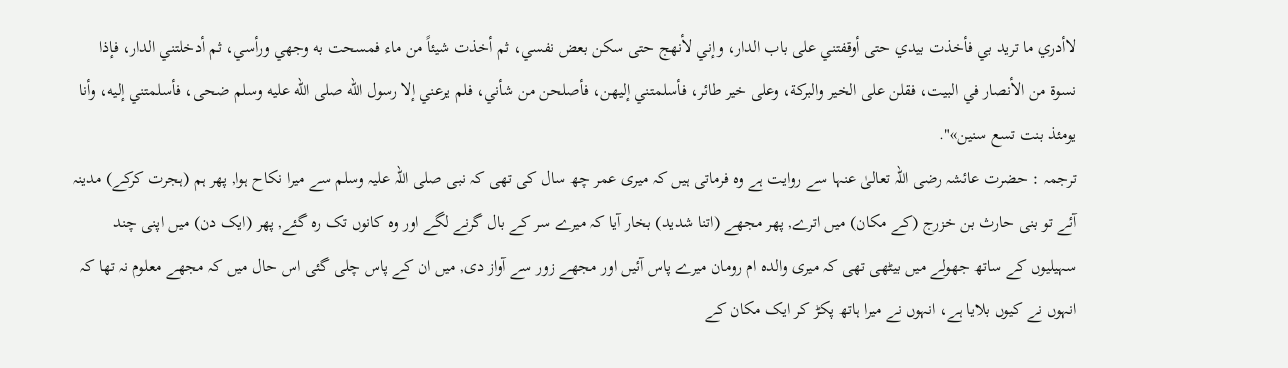لاأدري ما تريد بي فأخذت بيدي حتى أوقفتني على باب الدار، وإني لأنهج حتى سكن بعض نفسي، ثم أخذت شيئاً من ماء فمسحت به وجهي ورأسي، ثم أدخلتني الدار، فإذا نسوة من الأنصار في البيت، فقلن على الخير والبركة، وعلى خير طائر، فأسلمتني إليهن، فأصلحن من شأني، فلم يرعني إلا رسول الله صلى الله عليه وسلم ضحى، فأسلمتني إليه، وأنا يومئذ بنت تسع سنين»".
ترجمہ : حضرت عائشہ رضی اللہ تعالیٰ عنہا سے روایت ہے وہ فرماتی ہیں کہ میری عمر چھ سال کی تھی کہ نبی صلی اللہ علیہ وسلم سے میرا نکاح ہوا, پھر ہم (ہجرت کرکے) مدینہ آئے تو بنی حارث بن خزرج (کے مکان) میں اترے, پھر مجھے (اتنا شدید) بخار آیا کہ میرے سر کے بال گرنے لگے اور وہ کانوں تک رہ گئے, پھر (ایک دن) میں اپنی چند سہیلیوں کے ساتھ جھولے میں بیٹھی تھی کہ میری والدہ ام رومان میرے پاس آئیں اور مجھے زور سے آواز دی, میں ان کے پاس چلی گئی اس حال میں کہ مجھے معلوم نہ تھا کہ انہوں نے کیوں بلایا ہے، انہوں نے میرا ہاتھ پکڑ کر ایک مکان کے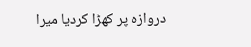دروازہ پر کھڑا کردیا میرا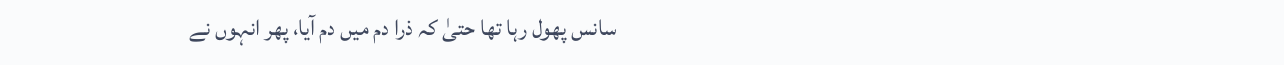سانس پھول رہا تھا حتیٰ کہ ذرا دم میں دم آیا، پھر انہوں نے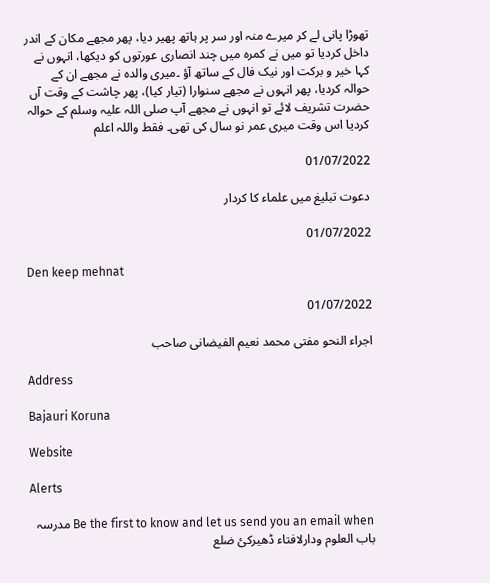تھوڑا پانی لے کر میرے منہ اور سر پر ہاتھ پھیر دیا، پھر مجھے مکان کے اندر داخل کردیا تو میں نے کمرہ میں چند انصاری عورتوں کو دیکھا، انہوں نے کہا خیر و برکت اور نیک فال کے ساتھ آؤ ۔میری والدہ نے مجھے ان کے حوالہ کردیا، پھر انہوں نے مجھے سنوارا (تیار کیا)، پھر چاشت کے وقت آں حضرت تشریف لائے تو انہوں نے مجھے آپ صلی اللہ علیہ وسلم کے حوالہ کردیا اس وقت میری عمر نو سال کی تھی۔ فقط واللہ اعلم

01/07/2022

دعوت تبلیغ میں علماء کا کردار

01/07/2022

Den keep mehnat

01/07/2022

اجراء النحو مفتی محمد نعیم الفیضانی صاحب

Address

Bajauri Koruna

Website

Alerts

Be the first to know and let us send you an email when مدرسہ باب العلوم ودارلافتاء ڈھیرکئ ضلع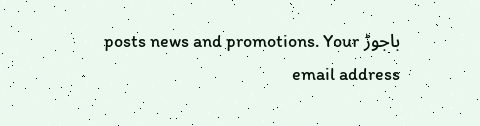باجوڑ posts news and promotions. Your email address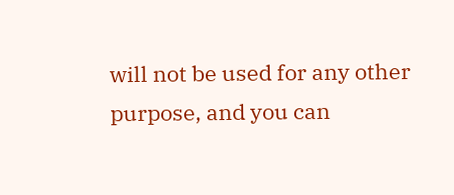will not be used for any other purpose, and you can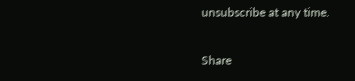unsubscribe at any time.

Share